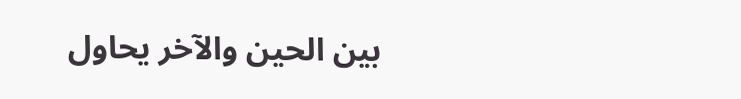بين الحين والآخر يحاول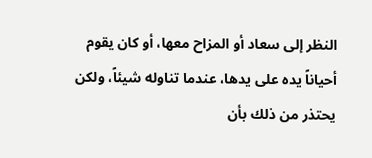النظر إلى سعاد أو المزاح معها، أو كان يقوم أحياناً يده على يدها، عندما تناوله شيئاً، ولكن يحتذر من ذلك بأن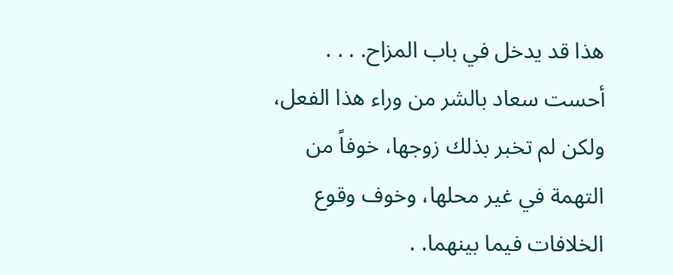هذا قد يدخل في باب المزاح. . . .
أحست سعاد بالشر من وراء هذا الفعل، ولكن لم تخبر بذلك زوجها، خوفاً من التهمة في غير محلها، وخوف وقوع الخلافات فيما بينهما. .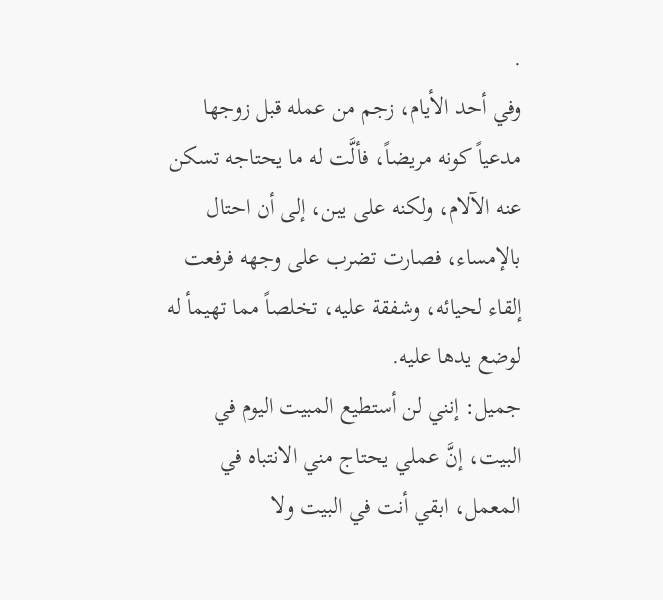.
وفي أحد الأيام، زجم من عمله قبل زوجها مدعياً كونه مريضاً، فألَّت له ما يحتاجه تسكن عنه الآلام، ولكنه على يبن، إلى أن احتال بالإمساء، فصارت تضرب على وجهه فرفعت إلقاء لحيائه، وشفقة عليه، تخلصاً مما تهيمأ له لوضع يدها عليه.
جميل: إنني لن أستطيع المبيت اليوم في البيت، إنَّ عملي يحتاج مني الانتباه في المعمل، ابقي أنت في البيت ولا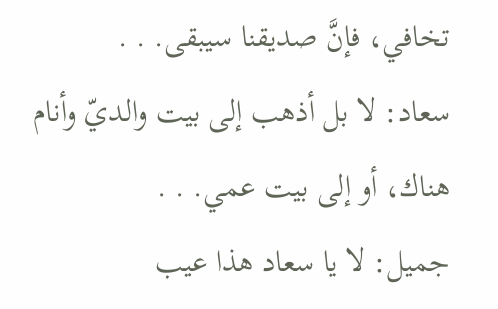تخافي، فإنَّ صديقنا سيبقى. . .
سعاد: لا بل أذهب إلى بيت والديّ وأنام هناك، أو إلى بيت عمي. . .
جميل: لا يا سعاد هذا عيب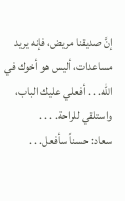إنَّ صديقنا مريض، فإنه يريد مساعدات، أليس هو أخوك في الله. . . أفعلي عليك الباب، واستلقي للراحة. . . .
سعاد: حسناً سأفعل. . .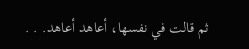ثم قالت في نفسها، أعاهد أعاهد. . .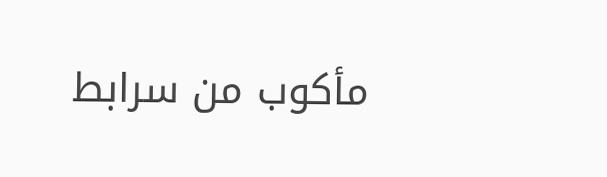مأكوب من سرابط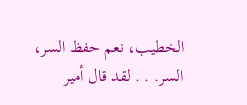الخطيب، نعم حفظ السر، السر. . . لقد قال أمير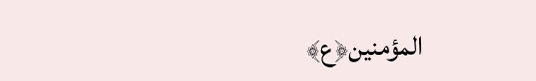المؤمنين﴿ع﴾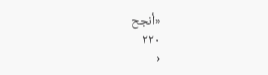«أنجح
٢٢٠
‹